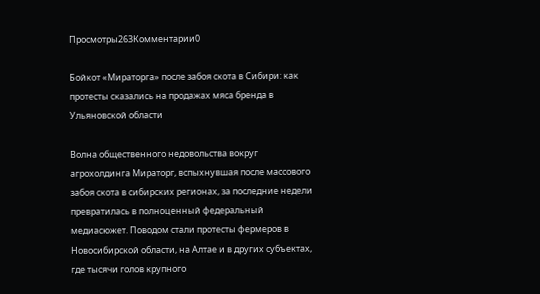Просмотры263Комментарии0

Бойкот «Мираторга» после забоя скота в Сибири: как протесты сказались на продажах мяса бренда в Ульяновской области

Волна общественного недовольства вокруг агрохолдинга Мираторг, вспыхнувшая после массового забоя скота в сибирских регионах, за последние недели превратилась в полноценный федеральный медиасюжет. Поводом стали протесты фермеров в Новосибирской области, на Алтае и в других субъектах, где тысячи голов крупного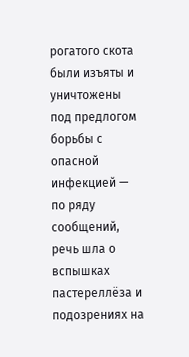рогатого скота были изъяты и уничтожены под предлогом борьбы с опасной инфекцией — по ряду сообщений, речь шла о вспышках пастереллёза и подозрениях на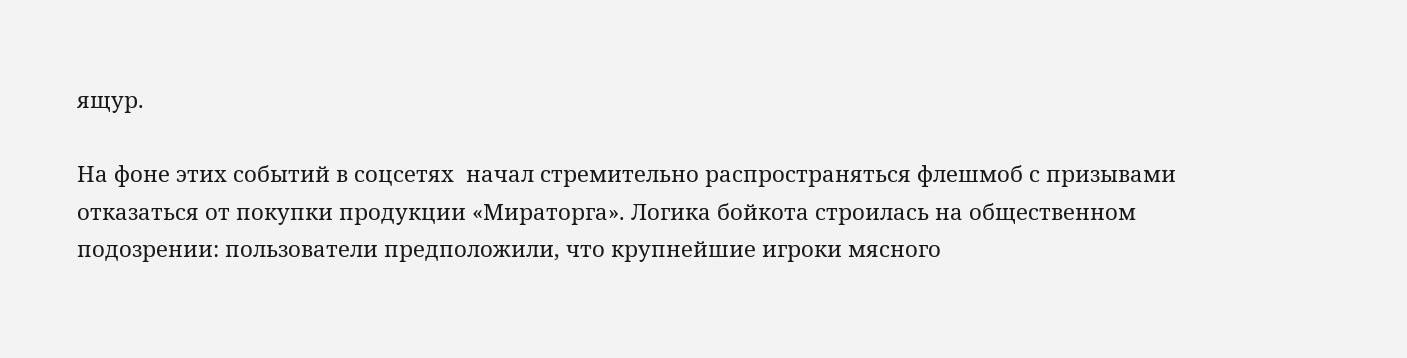ящур.

На фоне этих событий в соцсетях  начал стремительно распространяться флешмоб с призывами отказаться от покупки продукции «Мираторга». Логика бойкота строилась на общественном подозрении: пользователи предположили, что крупнейшие игроки мясного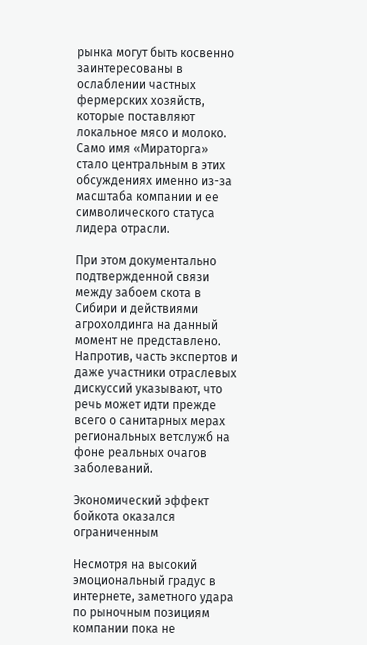рынка могут быть косвенно заинтересованы в ослаблении частных фермерских хозяйств, которые поставляют локальное мясо и молоко. Само имя «Мираторга» стало центральным в этих обсуждениях именно из-за масштаба компании и ее символического статуса лидера отрасли.

При этом документально подтвержденной связи между забоем скота в Сибири и действиями агрохолдинга на данный момент не представлено. Напротив, часть экспертов и даже участники отраслевых дискуссий указывают, что речь может идти прежде всего о санитарных мерах региональных ветслужб на фоне реальных очагов заболеваний.

Экономический эффект бойкота оказался ограниченным

Несмотря на высокий эмоциональный градус в интернете, заметного удара по рыночным позициям компании пока не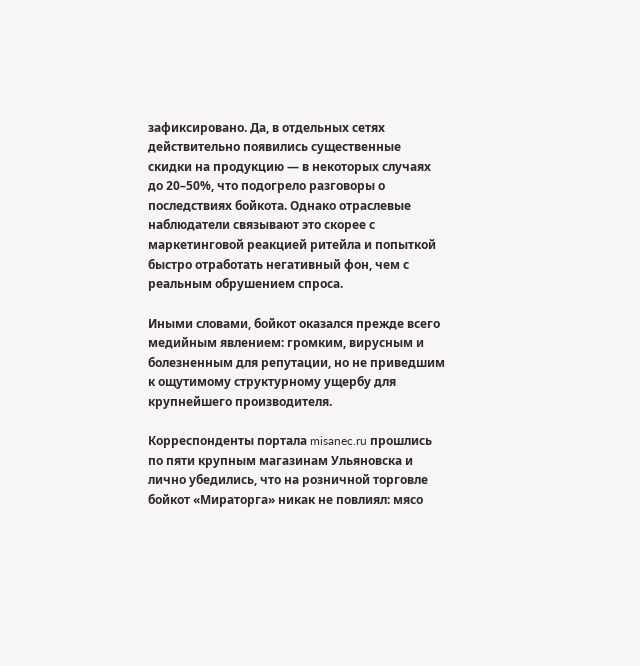зафиксировано. Да, в отдельных сетях действительно появились существенные скидки на продукцию — в некоторых случаях до 20–50%, что подогрело разговоры о последствиях бойкота. Однако отраслевые наблюдатели связывают это скорее с маркетинговой реакцией ритейла и попыткой быстро отработать негативный фон, чем с реальным обрушением спроса.

Иными словами, бойкот оказался прежде всего медийным явлением: громким, вирусным и болезненным для репутации, но не приведшим к ощутимому структурному ущербу для крупнейшего производителя.

Корреспонденты портала misanec.ru прошлись по пяти крупным магазинам Ульяновска и лично убедились, что на розничной торговле бойкот «Мираторга» никак не повлиял: мясо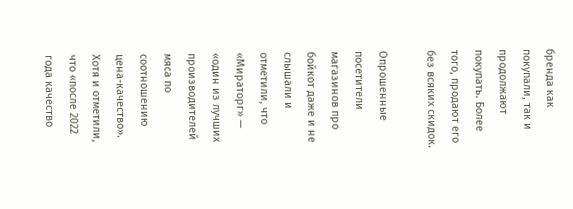бренда как покупали, так и продолжают покупать. Более того, продают его без всяких скидок.

Опрошенные посетители магазинов про бойкот даже и не слышали и отметили, что «Мираторг» — «один из лучших производителей мяса по соотношению цена-качество». Хотя и отметили, что «после 2022 года качество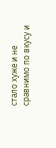стало хуже и не сравнимо по вкусу и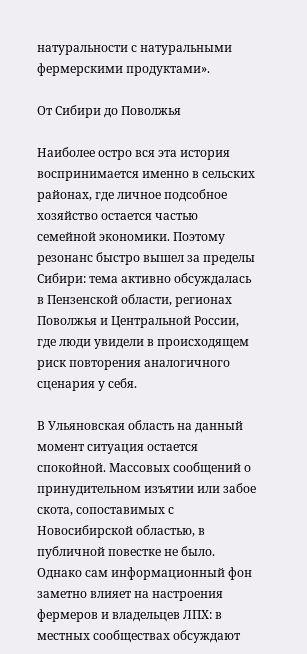натуральности с натуральными фермерскими продуктами».

От Сибири до Поволжья

Наиболее остро вся эта история воспринимается именно в сельских районах, где личное подсобное хозяйство остается частью семейной экономики. Поэтому резонанс быстро вышел за пределы Сибири: тема активно обсуждалась в Пензенской области, регионах Поволжья и Центральной России, где люди увидели в происходящем риск повторения аналогичного сценария у себя.

В Ульяновская область на данный момент ситуация остается спокойной. Массовых сообщений о принудительном изъятии или забое скота, сопоставимых с Новосибирской областью, в публичной повестке не было. Однако сам информационный фон заметно влияет на настроения фермеров и владельцев ЛПХ: в местных сообществах обсуждают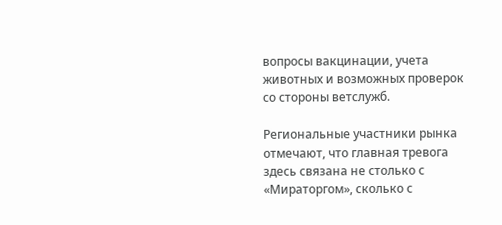вопросы вакцинации, учета животных и возможных проверок со стороны ветслужб.

Региональные участники рынка отмечают, что главная тревога здесь связана не столько с «Мираторгом», сколько с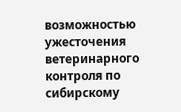возможностью ужесточения ветеринарного контроля по сибирскому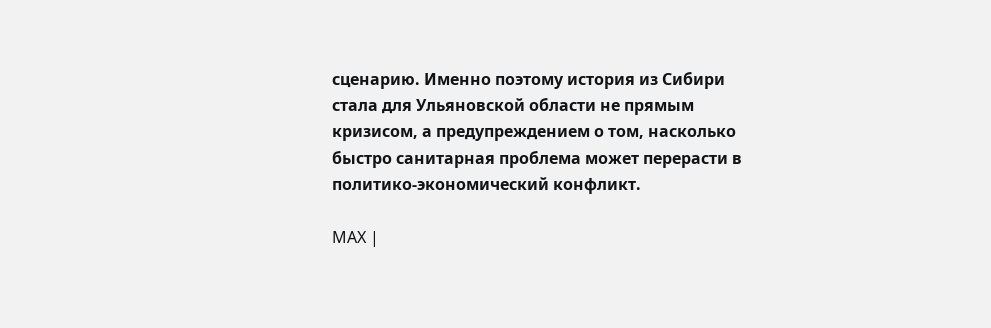сценарию. Именно поэтому история из Сибири стала для Ульяновской области не прямым кризисом, а предупреждением о том, насколько быстро санитарная проблема может перерасти в политико-экономический конфликт.

MAX |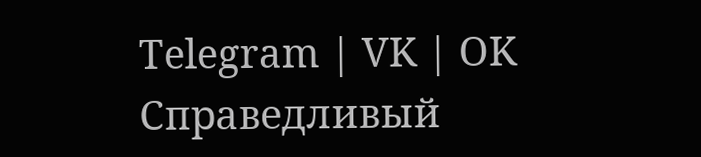Telegram | VK | OK
Справедливый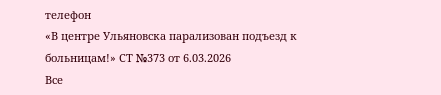телефон
«В центре Ульяновска парализован подъезд к больницам!» СТ №373 от 6.03.2026
Все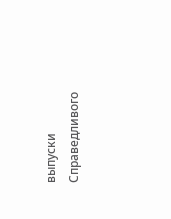выпуски Справедливого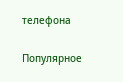телефона

Популярное